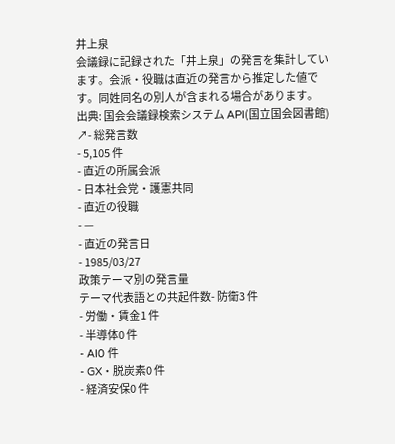井上泉
会議録に記録された「井上泉」の発言を集計しています。会派・役職は直近の発言から推定した値です。同姓同名の別人が含まれる場合があります。
出典: 国会会議録検索システム API(国立国会図書館) ↗- 総発言数
- 5,105 件
- 直近の所属会派
- 日本社会党・護憲共同
- 直近の役職
- —
- 直近の発言日
- 1985/03/27
政策テーマ別の発言量
テーマ代表語との共起件数- 防衛3 件
- 労働・賃金1 件
- 半導体0 件
- AI0 件
- GX・脱炭素0 件
- 経済安保0 件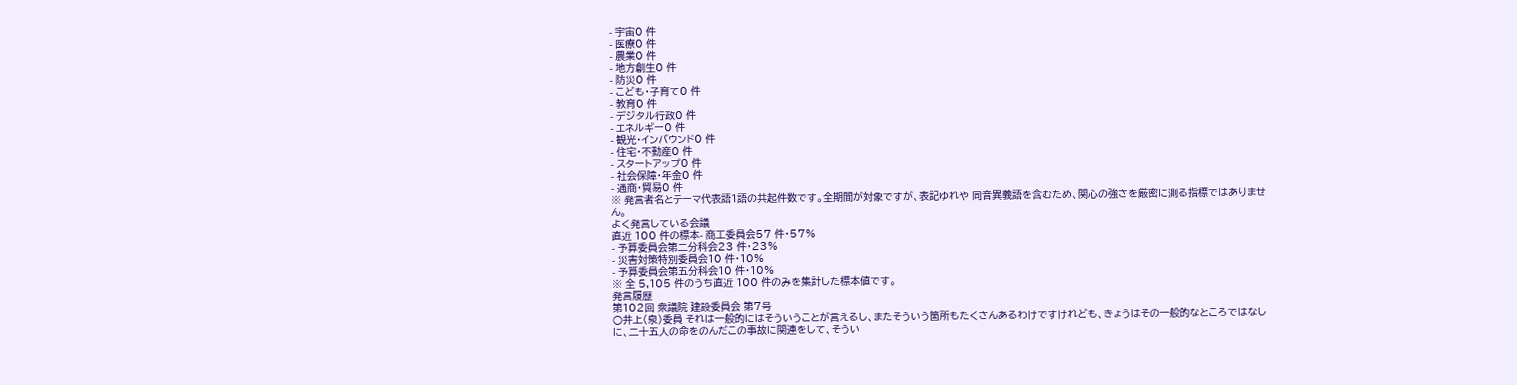- 宇宙0 件
- 医療0 件
- 農業0 件
- 地方創生0 件
- 防災0 件
- こども・子育て0 件
- 教育0 件
- デジタル行政0 件
- エネルギー0 件
- 観光・インバウンド0 件
- 住宅・不動産0 件
- スタートアップ0 件
- 社会保障・年金0 件
- 通商・貿易0 件
※ 発言者名とテーマ代表語1語の共起件数です。全期間が対象ですが、表記ゆれや 同音異義語を含むため、関心の強さを厳密に測る指標ではありません。
よく発言している会議
直近 100 件の標本- 商工委員会57 件・57%
- 予算委員会第二分科会23 件・23%
- 災害対策特別委員会10 件・10%
- 予算委員会第五分科会10 件・10%
※ 全 5,105 件のうち直近 100 件のみを集計した標本値です。
発言履歴
第102回 衆議院 建設委員会 第7号
○井上(泉)委員 それは一般的にはそういうことが言えるし、またそういう箇所もたくさんあるわけですけれども、きょうはその一般的なところではなしに、二十五人の命をのんだこの事故に関連をして、そうい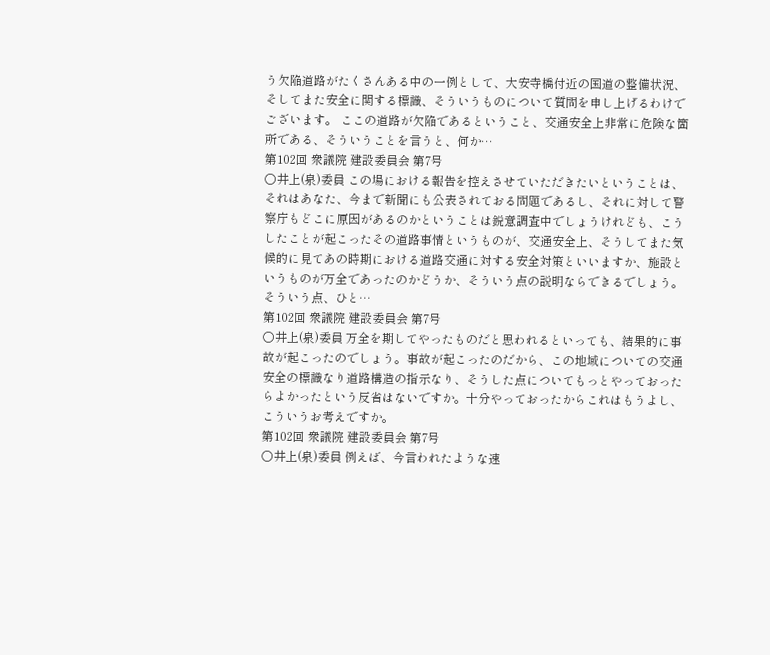う欠陥道路がたくさんある中の一例として、大安寺橋付近の国道の整備状況、そしてまた安全に関する標識、そういうものについて質問を申し上げるわけでございます。 ここの道路が欠陥であるということ、交通安全上非常に危険な箇所である、そういうことを言うと、何か…
第102回 衆議院 建設委員会 第7号
○井上(泉)委員 この場における報告を控えさせていただきたいということは、それはあなた、今まで新聞にも公表されておる問題であるし、それに対して警察庁もどこに原因があるのかということは鋭意調査中でしょうけれども、こうしたことが起こったその道路事情というものが、交通安全上、そうしてまた気候的に見てあの時期における道路交通に対する安全対策といいますか、施設というものが万全であったのかどうか、そういう点の説明ならできるでしょう。そういう点、ひと…
第102回 衆議院 建設委員会 第7号
○井上(泉)委員 万全を期してやったものだと思われるといっても、結果的に事故が起こったのでしょう。事故が起こったのだから、この地域についての交通安全の標識なり道路構造の指示なり、そうした点についてもっとやっておったらよかったという反省はないですか。十分やっておったからこれはもうよし、こういうお考えですか。
第102回 衆議院 建設委員会 第7号
○井上(泉)委員 例えば、今言われたような速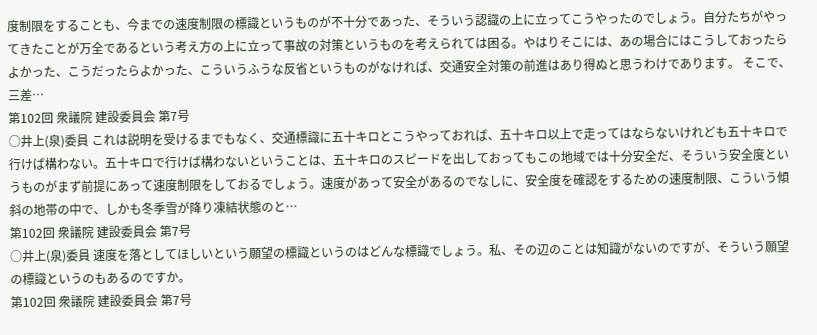度制限をすることも、今までの速度制限の標識というものが不十分であった、そういう認識の上に立ってこうやったのでしょう。自分たちがやってきたことが万全であるという考え方の上に立って事故の対策というものを考えられては困る。やはりそこには、あの場合にはこうしておったらよかった、こうだったらよかった、こういうふうな反省というものがなければ、交通安全対策の前進はあり得ぬと思うわけであります。 そこで、三差…
第102回 衆議院 建設委員会 第7号
○井上(泉)委員 これは説明を受けるまでもなく、交通標識に五十キロとこうやっておれば、五十キロ以上で走ってはならないけれども五十キロで行けば構わない。五十キロで行けば構わないということは、五十キロのスピードを出しておってもこの地域では十分安全だ、そういう安全度というものがまず前提にあって速度制限をしておるでしょう。速度があって安全があるのでなしに、安全度を確認をするための速度制限、こういう傾斜の地帯の中で、しかも冬季雪が降り凍結状態のと…
第102回 衆議院 建設委員会 第7号
○井上(泉)委員 速度を落としてほしいという願望の標識というのはどんな標識でしょう。私、その辺のことは知識がないのですが、そういう願望の標識というのもあるのですか。
第102回 衆議院 建設委員会 第7号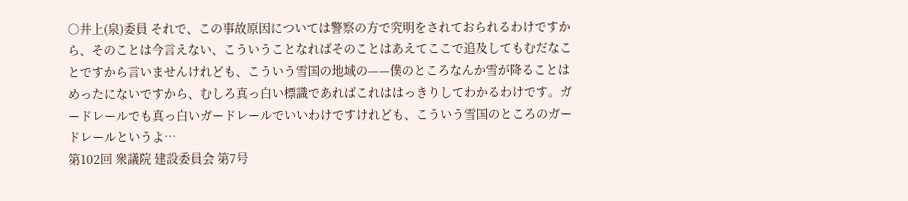○井上(泉)委員 それで、この事故原因については警察の方で究明をされておられるわけですから、そのことは今言えない、こういうことなればそのことはあえてここで追及してもむだなことですから言いませんけれども、こういう雪国の地域の——僕のところなんか雪が降ることはめったにないですから、むしろ真っ白い標識であればこれははっきりしてわかるわけです。ガードレールでも真っ白いガードレールでいいわけですけれども、こういう雪国のところのガードレールというよ…
第102回 衆議院 建設委員会 第7号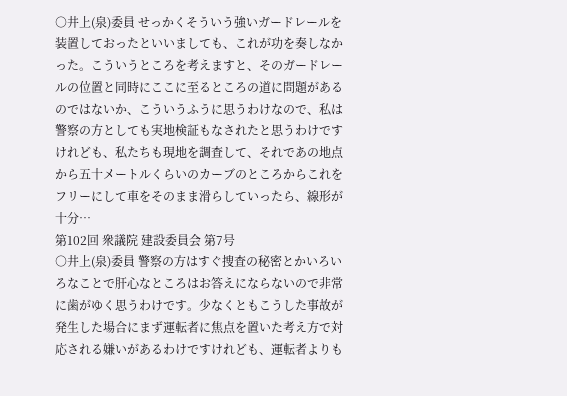○井上(泉)委員 せっかくそういう強いガードレールを装置しておったといいましても、これが功を奏しなかった。こういうところを考えますと、そのガードレールの位置と同時にここに至るところの道に問題があるのではないか、こういうふうに思うわけなので、私は警察の方としても実地検証もなされたと思うわけですけれども、私たちも現地を調査して、それであの地点から五十メートルくらいのカーブのところからこれをフリーにして車をそのまま滑らしていったら、線形が十分…
第102回 衆議院 建設委員会 第7号
○井上(泉)委員 警察の方はすぐ捜査の秘密とかいろいろなことで肝心なところはお答えにならないので非常に歯がゆく思うわけです。少なくともこうした事故が発生した場合にまず運転者に焦点を置いた考え方で対応される嫌いがあるわけですけれども、運転者よりも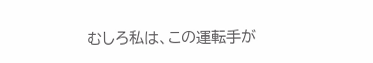むしろ私は、この運転手が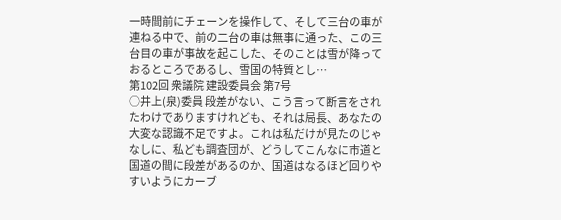一時間前にチェーンを操作して、そして三台の車が連ねる中で、前の二台の車は無事に通った、この三台目の車が事故を起こした、そのことは雪が降っておるところであるし、雪国の特質とし…
第102回 衆議院 建設委員会 第7号
○井上(泉)委員 段差がない、こう言って断言をされたわけでありますけれども、それは局長、あなたの大変な認識不足ですよ。これは私だけが見たのじゃなしに、私ども調査団が、どうしてこんなに市道と国道の間に段差があるのか、国道はなるほど回りやすいようにカーブ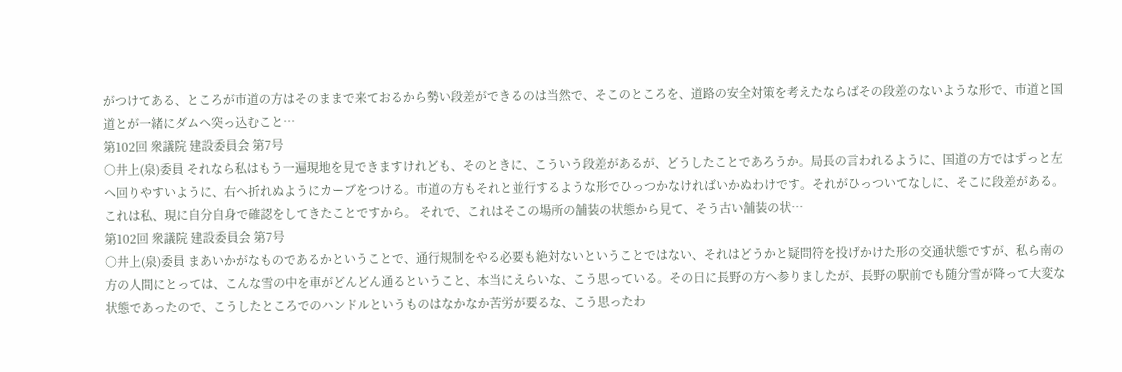がつけてある、ところが市道の方はそのままで来ておるから勢い段差ができるのは当然で、そこのところを、道路の安全対策を考えたならばその段差のないような形で、市道と国道とが一緒にダムヘ突っ込むこと…
第102回 衆議院 建設委員会 第7号
○井上(泉)委員 それなら私はもう一遍現地を見できますけれども、そのときに、こういう段差があるが、どうしたことであろうか。局長の言われるように、国道の方ではずっと左へ回りやすいように、右へ折れぬようにカーブをつける。市道の方もそれと並行するような形でひっつかなければいかぬわけです。それがひっついてなしに、そこに段差がある。これは私、現に自分自身で確認をしてきたことですから。 それで、これはそこの場所の舗装の状態から見て、そう古い舗装の状…
第102回 衆議院 建設委員会 第7号
○井上(泉)委員 まあいかがなものであるかということで、通行規制をやる必要も絶対ないということではない、それはどうかと疑問符を投げかけた形の交通状態ですが、私ら南の方の人間にとっては、こんな雪の中を車がどんどん通るということ、本当にえらいな、こう思っている。その日に長野の方へ参りましたが、長野の駅前でも随分雪が降って大変な状態であったので、こうしたところでのハンドルというものはなかなか苦労が要るな、こう思ったわ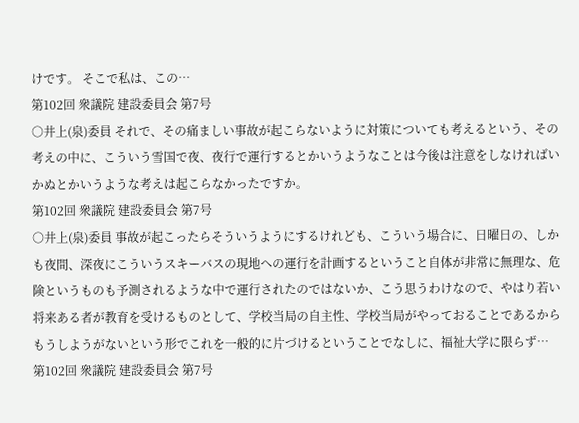けです。 そこで私は、この…
第102回 衆議院 建設委員会 第7号
○井上(泉)委員 それで、その痛ましい事故が起こらないように対策についても考えるという、その考えの中に、こういう雪国で夜、夜行で運行するとかいうようなことは今後は注意をしなければいかぬとかいうような考えは起こらなかったですか。
第102回 衆議院 建設委員会 第7号
○井上(泉)委員 事故が起こったらそういうようにするけれども、こういう場合に、日曜日の、しかも夜間、深夜にこういうスキーバスの現地への運行を計画するということ自体が非常に無理な、危険というものも予測されるような中で運行されたのではないか、こう思うわけなので、やはり若い将来ある者が教育を受けるものとして、学校当局の自主性、学校当局がやっておることであるからもうしようがないという形でこれを一般的に片づけるということでなしに、福祉大学に限らず…
第102回 衆議院 建設委員会 第7号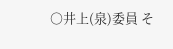○井上(泉)委員 そ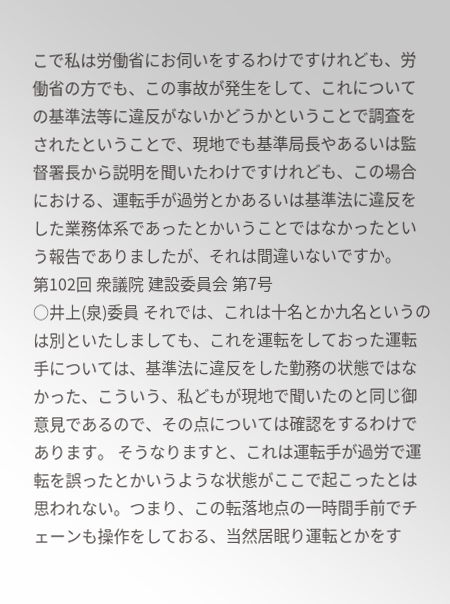こで私は労働省にお伺いをするわけですけれども、労働省の方でも、この事故が発生をして、これについての基準法等に違反がないかどうかということで調査をされたということで、現地でも基準局長やあるいは監督署長から説明を聞いたわけですけれども、この場合における、運転手が過労とかあるいは基準法に違反をした業務体系であったとかいうことではなかったという報告でありましたが、それは間違いないですか。
第102回 衆議院 建設委員会 第7号
○井上(泉)委員 それでは、これは十名とか九名というのは別といたしましても、これを運転をしておった運転手については、基準法に違反をした勤務の状態ではなかった、こういう、私どもが現地で聞いたのと同じ御意見であるので、その点については確認をするわけであります。 そうなりますと、これは運転手が過労で運転を誤ったとかいうような状態がここで起こったとは思われない。つまり、この転落地点の一時間手前でチェーンも操作をしておる、当然居眠り運転とかをす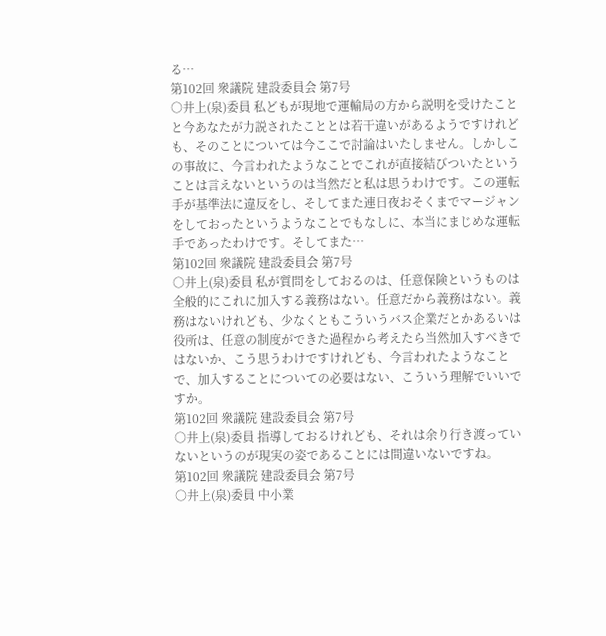る…
第102回 衆議院 建設委員会 第7号
○井上(泉)委員 私どもが現地で運輸局の方から説明を受けたことと今あなたが力説されたこととは若干違いがあるようですけれども、そのことについては今ここで討論はいたしません。しかしこの事故に、今言われたようなことでこれが直接結びついたということは言えないというのは当然だと私は思うわけです。この運転手が基準法に違反をし、そしてまた連日夜おそくまでマージャンをしておったというようなことでもなしに、本当にまじめな運転手であったわけです。そしてまた…
第102回 衆議院 建設委員会 第7号
○井上(泉)委員 私が質問をしておるのは、任意保険というものは全般的にこれに加入する義務はない。任意だから義務はない。義務はないけれども、少なくともこういうバス企業だとかあるいは役所は、任意の制度ができた過程から考えたら当然加入すべきではないか、こう思うわけですけれども、今言われたようなことで、加入することについての必要はない、こういう理解でいいですか。
第102回 衆議院 建設委員会 第7号
○井上(泉)委員 指導しておるけれども、それは余り行き渡っていないというのが現実の姿であることには間違いないですね。
第102回 衆議院 建設委員会 第7号
○井上(泉)委員 中小業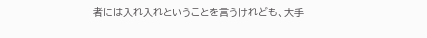者には入れ入れということを言うけれども、大手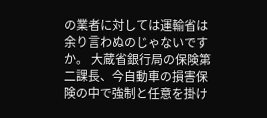の業者に対しては運輸省は余り言わぬのじゃないですか。 大蔵省銀行局の保険第二課長、今自動車の損害保険の中で強制と任意を掛け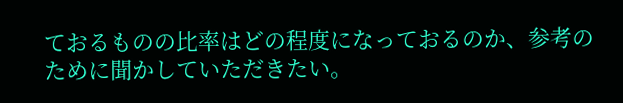ておるものの比率はどの程度になっておるのか、参考のために聞かしていただきたい。